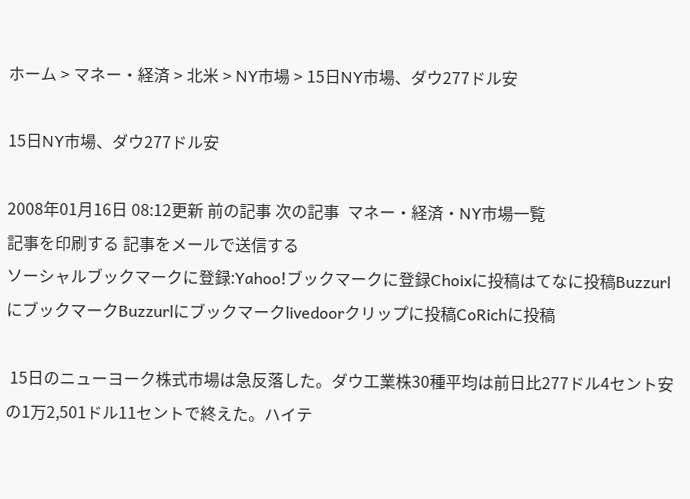ホーム > マネー・経済 > 北米 > NY市場 > 15日NY市場、ダウ277ドル安

15日NY市場、ダウ277ドル安

2008年01月16日 08:12更新 前の記事 次の記事  マネー・経済・NY市場一覧
記事を印刷する 記事をメールで送信する
ソーシャルブックマークに登録:Yahoo!ブックマークに登録Choixに投稿はてなに投稿BuzzurlにブックマークBuzzurlにブックマークlivedoorクリップに投稿CoRichに投稿

 15日のニューヨーク株式市場は急反落した。ダウ工業株30種平均は前日比277ドル4セント安の1万2,501ドル11セントで終えた。ハイテ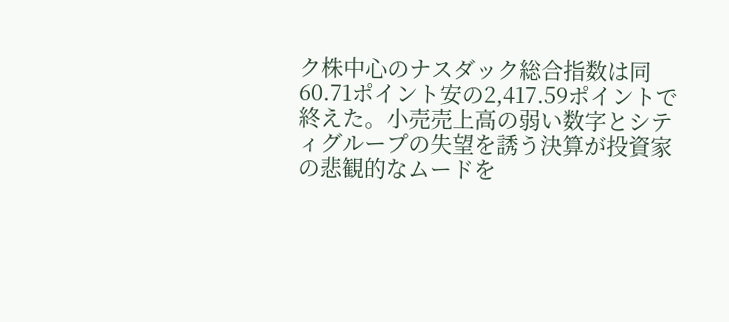ク株中心のナスダック総合指数は同60.71ポイント安の2,417.59ポイントで終えた。小売売上高の弱い数字とシティグループの失望を誘う決算が投資家の悲観的なムードを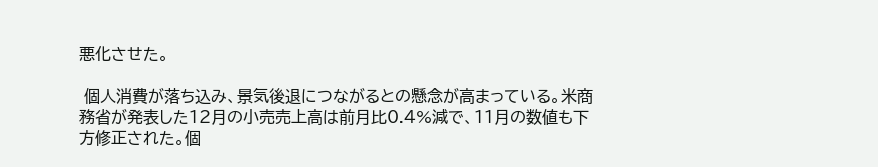悪化させた。

 個人消費が落ち込み、景気後退につながるとの懸念が高まっている。米商務省が発表した12月の小売売上高は前月比0.4%減で、11月の数値も下方修正された。個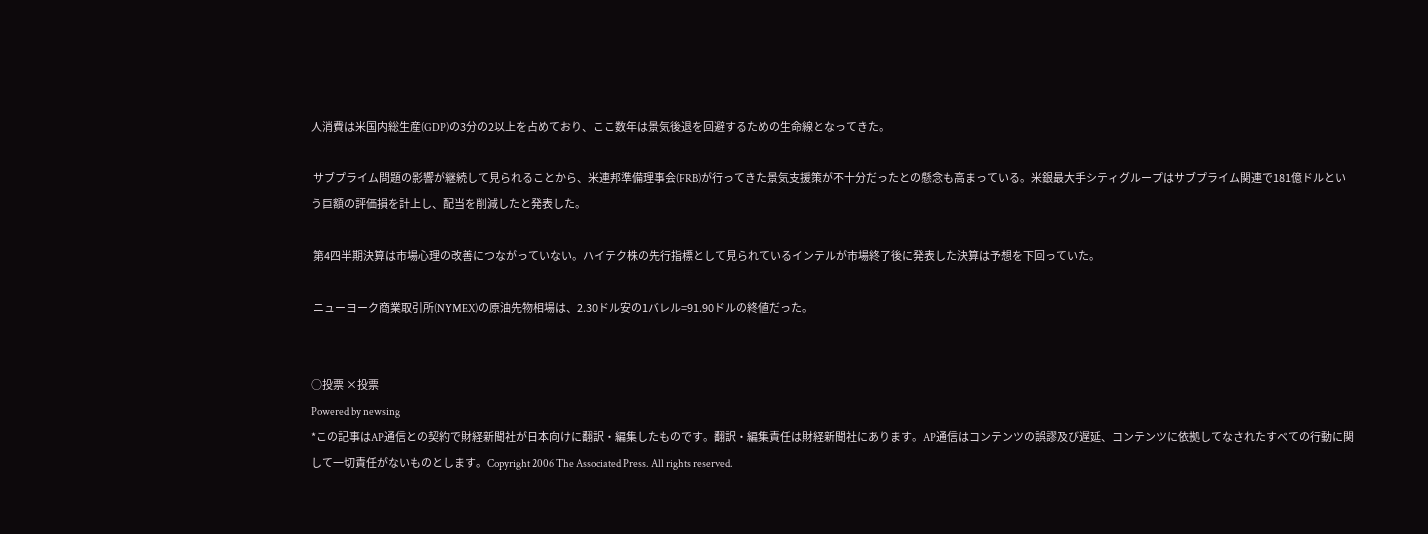人消費は米国内総生産(GDP)の3分の2以上を占めており、ここ数年は景気後退を回避するための生命線となってきた。

 サブプライム問題の影響が継続して見られることから、米連邦準備理事会(FRB)が行ってきた景気支援策が不十分だったとの懸念も高まっている。米銀最大手シティグループはサブプライム関連で181億ドルという巨額の評価損を計上し、配当を削減したと発表した。

 第4四半期決算は市場心理の改善につながっていない。ハイテク株の先行指標として見られているインテルが市場終了後に発表した決算は予想を下回っていた。

 ニューヨーク商業取引所(NYMEX)の原油先物相場は、2.30ドル安の1バレル=91.90ドルの終値だった。


○投票 ×投票
Powered by newsing
*この記事はAP通信との契約で財経新聞社が日本向けに翻訳・編集したものです。翻訳・編集責任は財経新聞社にあります。AP通信はコンテンツの誤謬及び遅延、コンテンツに依拠してなされたすべての行動に関して一切責任がないものとします。Copyright 2006 The Associated Press. All rights reserved.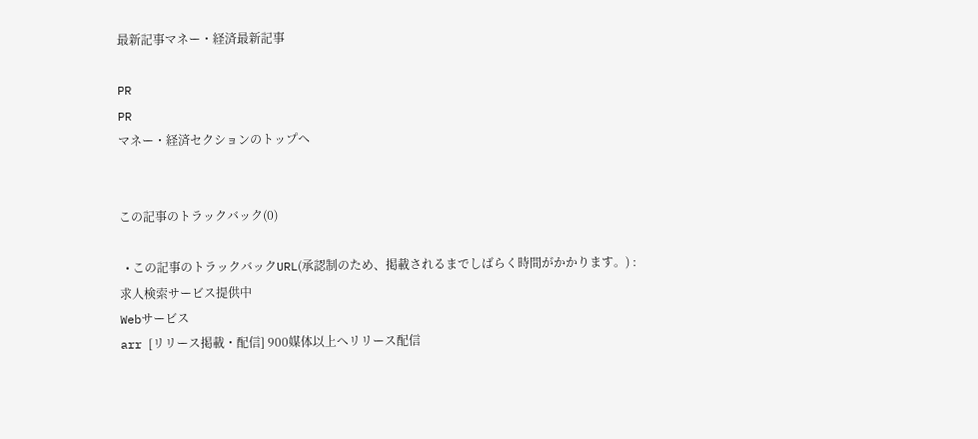最新記事マネー・経済最新記事

PR
PR
マネー・経済セクションのトップへ


この記事のトラックバック(0)

  • この記事のトラックバックURL(承認制のため、掲載されるまでしばらく時間がかかります。) :
求人検索サービス提供中
Webサービス
arr [リリース掲載・配信] 900媒体以上へリリース配信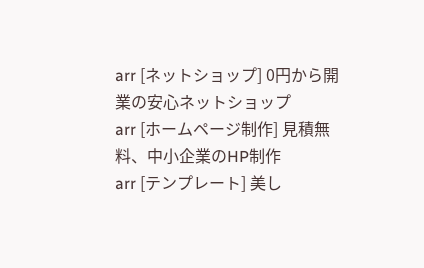arr [ネットショップ] 0円から開業の安心ネットショップ
arr [ホームページ制作] 見積無料、中小企業のHP制作
arr [テンプレート] 美し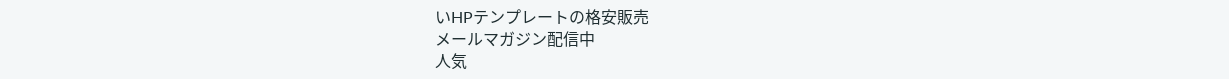いHPテンプレートの格安販売
メールマガジン配信中
人気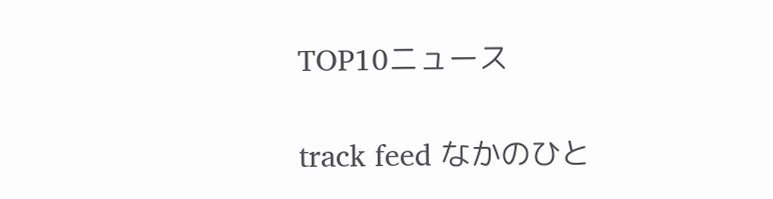TOP10ニュース

track feed なかのひと